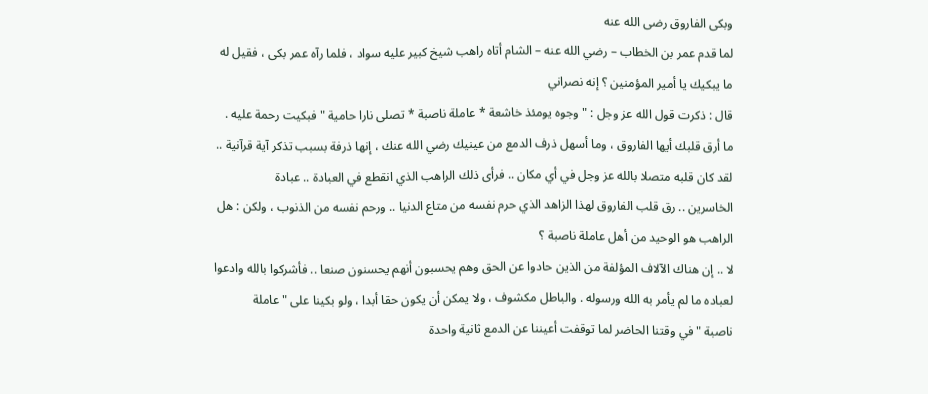وبكى الفاروق رضى الله عنه
لما قدم عمر بن الخطاب – رضي الله عنه – الشام أتاه راهب شيخ كبير عليه سواد ، فلما رآه عمر بكى ، فقيل له
ما يبكيك يا أمير المؤمنين ؟ إنه نصراني
قال : ذكرت قول الله عز وجل : " وجوه يومئذ خاشعة * عاملة ناصبة * تصلى نارا حامية " فبكيت رحمة عليه .
ما أرق قلبك أيها الفاروق ، وما أسهل ذرف الدمع من عينيك رضي الله عنك ، إنها ذرفة بسبب تذكر آية قرآنية ..
لقد كان قلبه متصلا بالله عز وجل في أي مكان .. فرأى ذلك الراهب الذي انقطع في العبادة .. عبادة
الخاسرين .. رق قلب الفاروق لهذا الزاهد الذي حرم نفسه من متاع الدنيا .. ورحم نفسه من الذنوب ، ولكن : هل
الراهب هو الوحيد من أهل عاملة ناصبة ؟
لا .. إن هناك الآلاف المؤلفة من الذين حادوا عن الحق وهم يحسبون أنهم يحسنون صنعا .. فأشركوا بالله وادعوا
لعباده ما لم يأمر به الله ورسوله . والباطل مكشوف ، ولا يمكن أن يكون حقا أبدا ، ولو بكينا على " عاملة
ناصبة " في وقتنا الحاضر لما توقفت أعيننا عن الدمع ثانية واحدة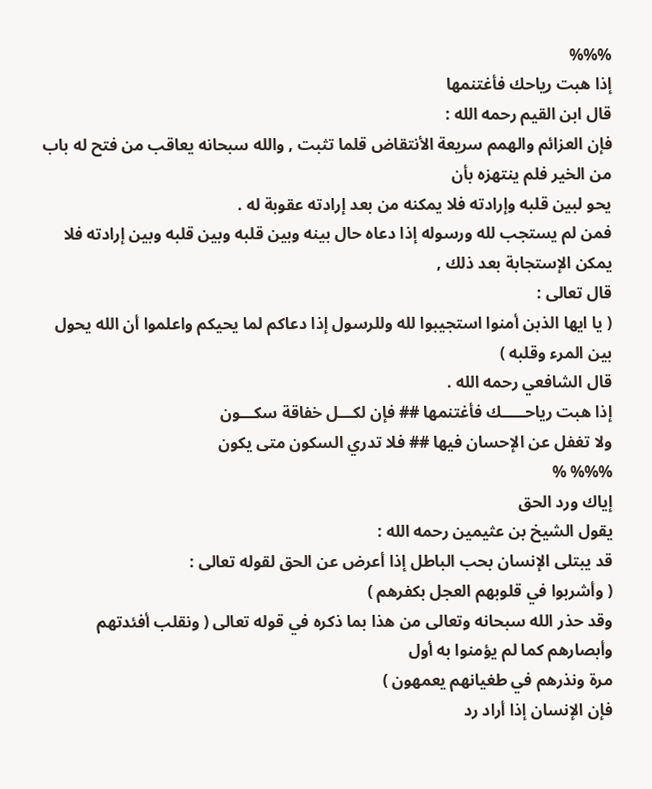%%%
إذا هبت رياحك فأغتنمها
قال ابن القيم رحمه الله :
فإن العزائم والهمم سريعة الأنتقاض قلما تثبت , والله سبحانه يعاقب من فتح له باب من الخير فلم ينتهزه بأن
يحو لبين قلبه وإرادته فلا يمكنه من بعد إرادته عقوبة له .
فمن لم يستجب لله ورسوله إذا دعاه حال بينه وبين قلبه وبين قلبه وبين إرادته فلا يمكن الإستجابة بعد ذلك ,
قال تعالى :
( يا ايها الذبن أمنوا استجيبوا لله وللرسول إذا دعاكم لما يحيكم واعلموا أن الله يحول بين المرء وقلبه )
قال الشافعي رحمه الله .
إذا هبت رياحـــــك فأغتنمها ## فإن لكـــل خفاقة سكـــون
ولا تغفل عن الإحسان فيها ## فلا تدري السكون متى يكون
%%% %
إياك ورد الحق
يقول الشيخ بن عثيمين رحمه الله :
قد يبتلى الإنسان بحب الباطل إذا أعرض عن الحق لقوله تعالى :
( وأشربوا في قلوبهم العجل بكفرهم )
وقد حذر الله سبحانه وتعالى من هذا بما ذكره في قوله تعالى ( ونقلب أفئدتهم وأبصارهم كما لم يؤمنوا به أول
مرة ونذرهم في طغيانهم يعمهون )
فإن الإنسان إذا أراد رد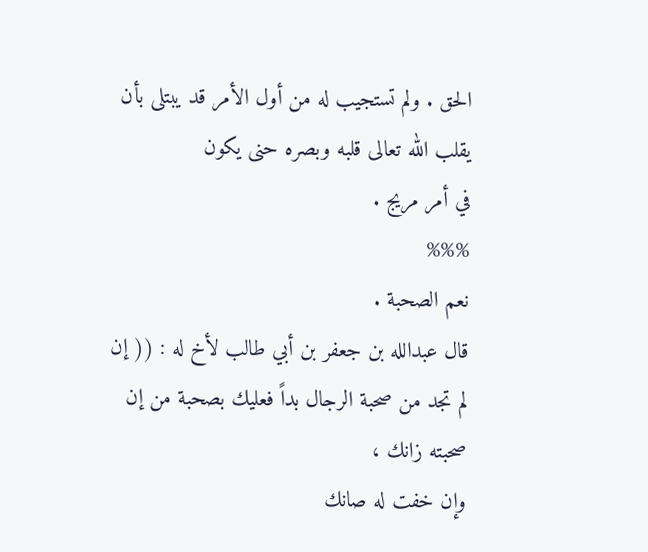الحق . ولم تستجيب له من أول الأمر قد يبتلى بأن يقلب الله تعالى قلبه وبصره حنى يكون
في أمر مريج .
%%%
نعم الصحبة .
قال عبدالله بن جعفر بن أبي طالب لأخ له : (( إن لم تجد من صحبة الرجال بداً فعليك بصحبة من إن صحبته زانك ،
وإن خفت له صانك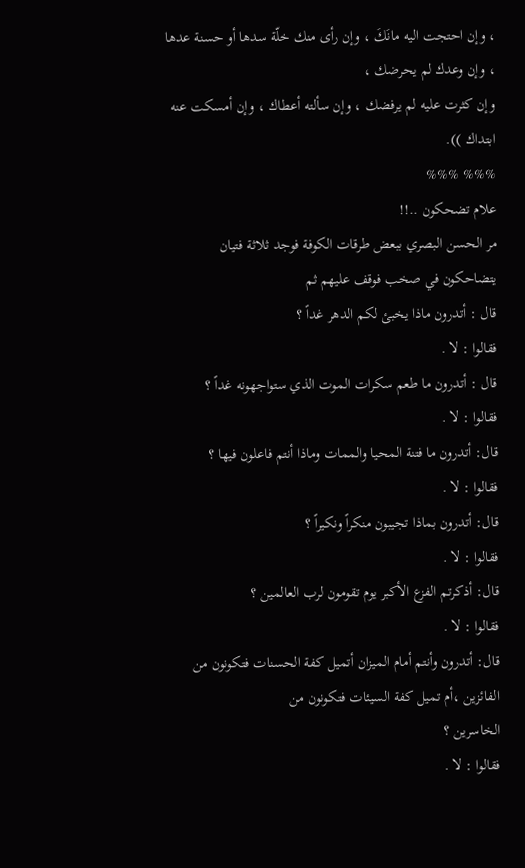، وإن احتجت اليه مانَكَ ، وإن رأى منك خلّة سدها أو حسنة عدها ، وإن وعدك لم يحرضك ،
وإن كثرت عليه لم يرفضك ، وإن سألته أعطاك ، وإن أمسكت عنه ابتداك )).
%%% %%%
علام تضحكون ..!!
مر الحسن البصري ببعض طرقات الكوفة فوجد ثلاثة فتيان يتضاحكون في صخب فوقف عليهم ثم
قال : أتدرون ماذا يخبئ لكم الدهر غداً ؟
فقالوا : لا .
قال : أتدرون ما طعم سكرات الموت الذي ستواجهونه غداً ؟
فقالوا : لا .
قال: أتدرون ما فتنة المحيا والممات وماذا أنتم فاعلون فيها ؟
فقالوا : لا .
قال: أتدرون بماذا تجيبون منكراً ونكيراً ؟
فقالوا : لا .
قال: أذكرتم الفزع الأكبر يوم تقومون لرب العالمين ؟
فقالوا : لا .
قال: أتدرون وأنتم أمام الميزان أتميل كفة الحسنات فتكونون من الفائزين ،أم تميل كفة السيئات فتكونون من
الخاسرين ؟
فقالوا : لا .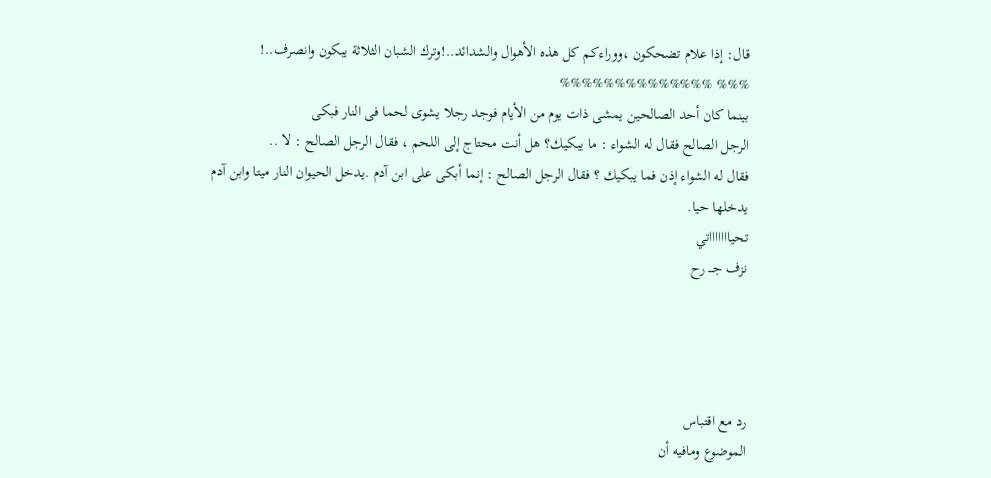قال: إذا علام تضحكون ،ووراءكم كل هذه الأهوال والشدائد..!وترك الشبان الثلاثة يبكون وانصرف..!
%%% %%%%%%%%%%%%%%
بينما كان أحد الصالحين يمشى ذات يوم من الأيام فوجد رجلا يشوى لحما فى النار فبكى
الرجل الصالح فقال له الشواء : ما يبكيك؟ هل أنت محتاج إلى اللحم ، فقال الرجل الصالح : لا ..
فقال له الشواء إذن فما يبكيك ؟ فقال الرجل الصالح : إنما أبكى على ابن آدم .يدخل الحيوان النار ميتا وابن آدم
يدخلها حيا.
تحياااااااتي
نزف جـــ رح




رد مع اقتباس
الموضوع ومافيه أن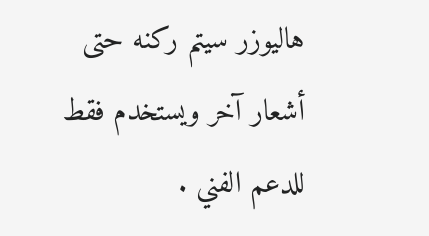هاليوزر سيتم ركنه حتى أشعار آخر ويستخدم فقط للدعم الفني .